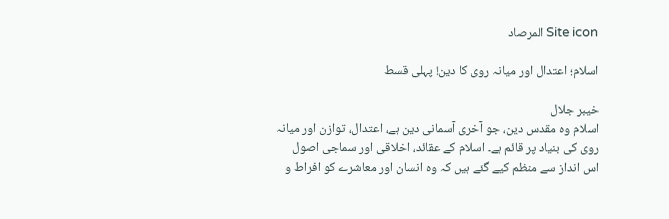Site icon المرصاد

اسلام؛ اعتدال اور میانہ روی کا دین! پہلی قسط

خیبر جلال
اسلام وہ مقدس دین، جو آخری آسمانی دین ہے، اعتدال، توازن اور میانہ روی کی بنیاد پر قائم ہے۔ اسلام کے عقائد، اخلاقی اور سماجی اصول اس انداز سے منظم کیے گئے ہیں کہ وہ انسان اور معاشرے کو افراط و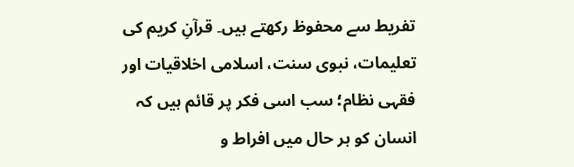تفریط سے محفوظ رکھتے ہیں۔ قرآنِ کریم کی تعلیمات، نبوی سنت، اسلامی اخلاقیات اور فقہی نظام؛ سب اسی فکر پر قائم ہیں کہ انسان کو ہر حال میں افراط و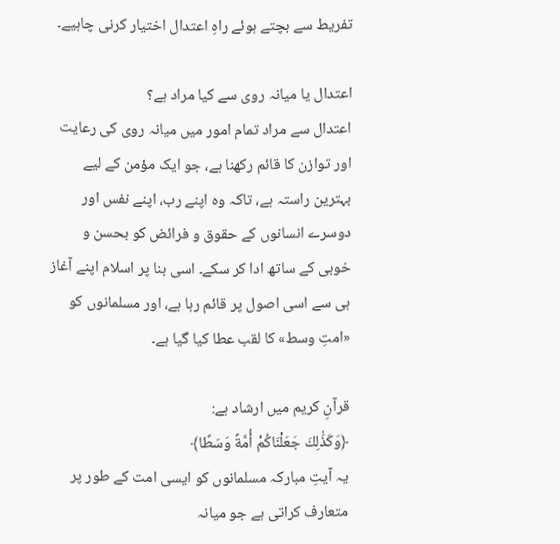تفریط سے بچتے ہوئے راہِ اعتدال اختیار کرنی چاہیے۔

اعتدال یا میانہ روی سے کیا مراد ہے؟
اعتدال سے مراد تمام امور میں میانہ روی کی رعایت اور توازن کا قائم رکھنا ہے، جو ایک مؤمن کے لیے بہترین راستہ ہے، تاکہ وہ اپنے رب، اپنے نفس اور دوسرے انسانوں کے حقوق و فرائض کو بحسن و خوبی کے ساتھ ادا کر سکے۔ اسی بنا پر اسلام اپنے آغاز ہی سے اسی اصول پر قائم رہا ہے، اور مسلمانوں کو «امتِ وسط» کا لقب عطا کیا گیا ہے۔

قرآنِ کریم میں ارشاد ہے:
﴿وَكَذَٰلِكَ جَعَلْنَاكُمْ أُمَّةً وَسَطًا﴾
یہ آیتِ مبارکہ مسلمانوں کو ایسی امت کے طور پر متعارف کراتی ہے جو میانہ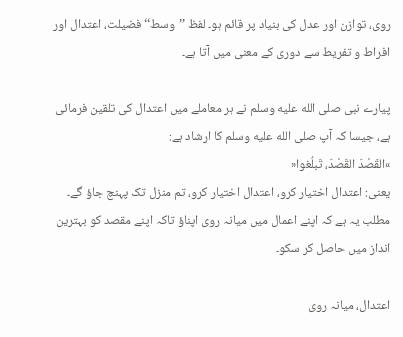روی، توازن اور عدل کی بنیاد پر قائم ہو۔ لفظ ’’وسط‘‘ فضیلت، اعتدال اور افراط و تفریط سے دوری کے معنی میں آتا ہے۔

پیارے نبی صلى الله عليه وسلم نے ہر معاملے میں اعتدال کی تلقین فرمائی ہے، جیسا کہ آپ صلى الله عليه وسلم کا ارشاد ہے:
»القَصْدَ القَصْدَ، تَبلُغوا«
یعنی: اعتدال اختیار کرو، اعتدال اختیار کرو، تم منزل تک پہنچ جاؤ گے۔
مطلب یہ ہے کہ اپنے اعمال میں میانہ روی اپناؤ تاکہ اپنے مقصد کو بہترین انداز میں حاصل کر سکو۔

اعتدال، میانہ روی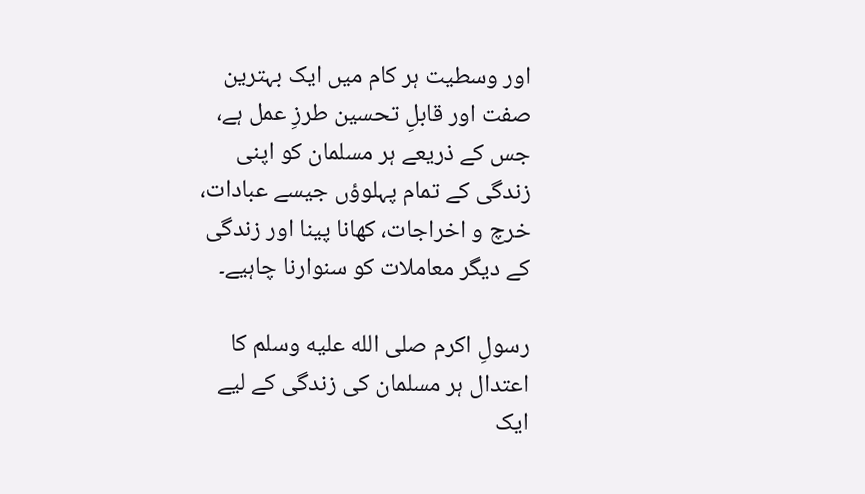اور وسطیت ہر کام میں ایک بہترین صفت اور قابلِ تحسین طرزِ عمل ہے، جس کے ذریعے ہر مسلمان کو اپنی زندگی کے تمام پہلوؤں جیسے عبادات، خرچ و اخراجات، کھانا پینا اور زندگی کے دیگر معاملات کو سنوارنا چاہیے۔

رسولِ اکرم صلى الله عليه وسلم کا اعتدال ہر مسلمان کی زندگی کے لیے ایک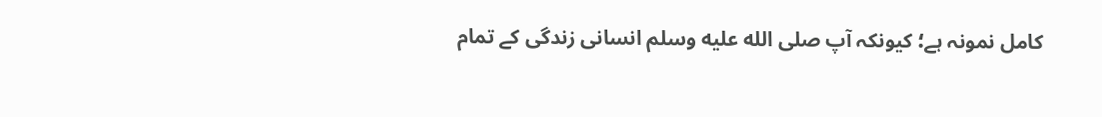کامل نمونہ ہے؛ کیونکہ آپ صلى الله عليه وسلم انسانی زندگی کے تمام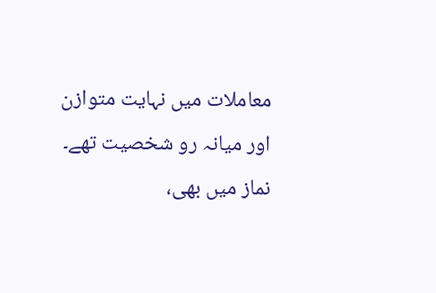معاملات میں نہایت متوازن اور میانہ رو شخصیت تھے۔ نماز میں بھی،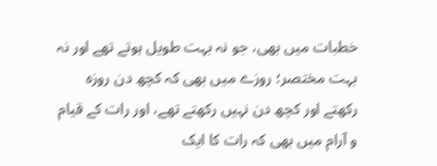خطبات میں بھی، جو نہ بہت طویل ہوتے تھے اور نہ بہت مختصر؛ روزے میں بھی کہ کچھ دن روزہ رکھتے اور کچھ دن نہیں رکھتے تھے، اور رات کے قیام و آرام میں بھی کہ رات کا ایک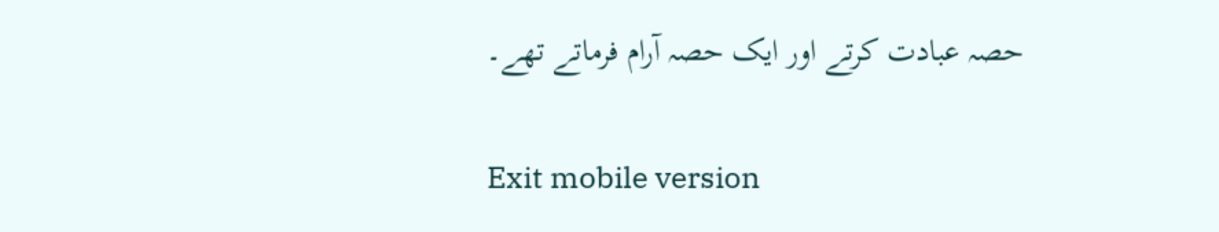حصہ عبادت کرتے اور ایک حصہ آرام فرماتے تھے۔

Exit mobile version